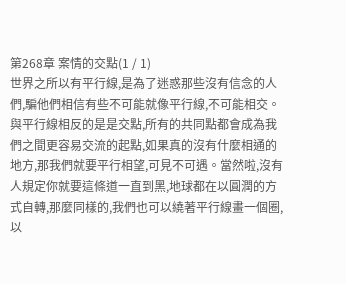第268章 案情的交點(1 / 1)
世界之所以有平行線,是為了迷惑那些沒有信念的人們,騙他們相信有些不可能就像平行線,不可能相交。
與平行線相反的是是交點,所有的共同點都會成為我們之間更容易交流的起點,如果真的沒有什麼相通的地方,那我們就要平行相望,可見不可遇。當然啦,沒有人規定你就要這條道一直到黑,地球都在以圓潤的方式自轉,那麼同樣的,我們也可以繞著平行線畫一個圈,以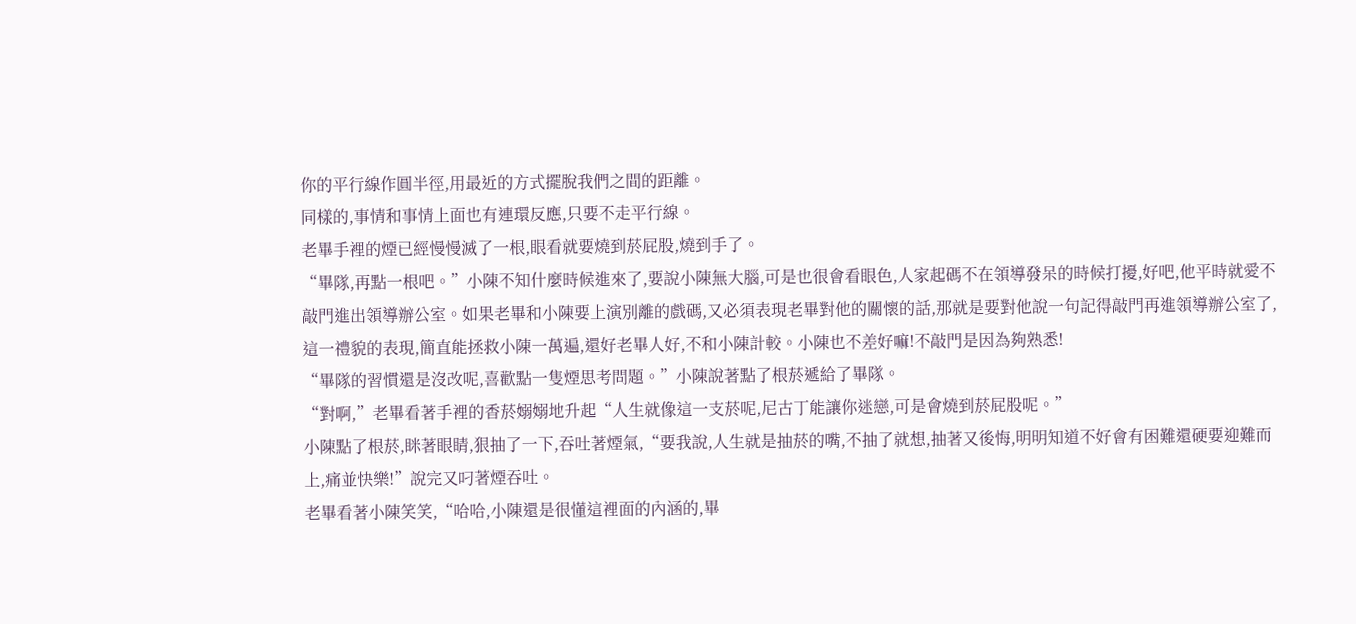你的平行線作圓半徑,用最近的方式擺脫我們之間的距離。
同樣的,事情和事情上面也有連環反應,只要不走平行線。
老畢手裡的煙已經慢慢滅了一根,眼看就要燒到菸屁股,燒到手了。
“畢隊,再點一根吧。”小陳不知什麼時候進來了,要說小陳無大腦,可是也很會看眼色,人家起碼不在領導發呆的時候打擾,好吧,他平時就愛不敲門進出領導辦公室。如果老畢和小陳要上演別離的戲碼,又必須表現老畢對他的關懷的話,那就是要對他說一句記得敲門再進領導辦公室了,這一禮貌的表現,簡直能拯救小陳一萬遍,還好老畢人好,不和小陳計較。小陳也不差好嘛!不敲門是因為夠熟悉!
“畢隊的習慣還是沒改呢,喜歡點一隻煙思考問題。”小陳說著點了根菸遞給了畢隊。
“對啊,”老畢看著手裡的香菸嫋嫋地升起“人生就像這一支菸呢,尼古丁能讓你迷戀,可是會燒到菸屁股呢。”
小陳點了根菸,眯著眼睛,狠抽了一下,吞吐著煙氣,“要我說,人生就是抽菸的嘴,不抽了就想,抽著又後悔,明明知道不好會有困難還硬要迎難而上,痛並快樂!”說完又叼著煙吞吐。
老畢看著小陳笑笑,“哈哈,小陳還是很懂這裡面的內涵的,畢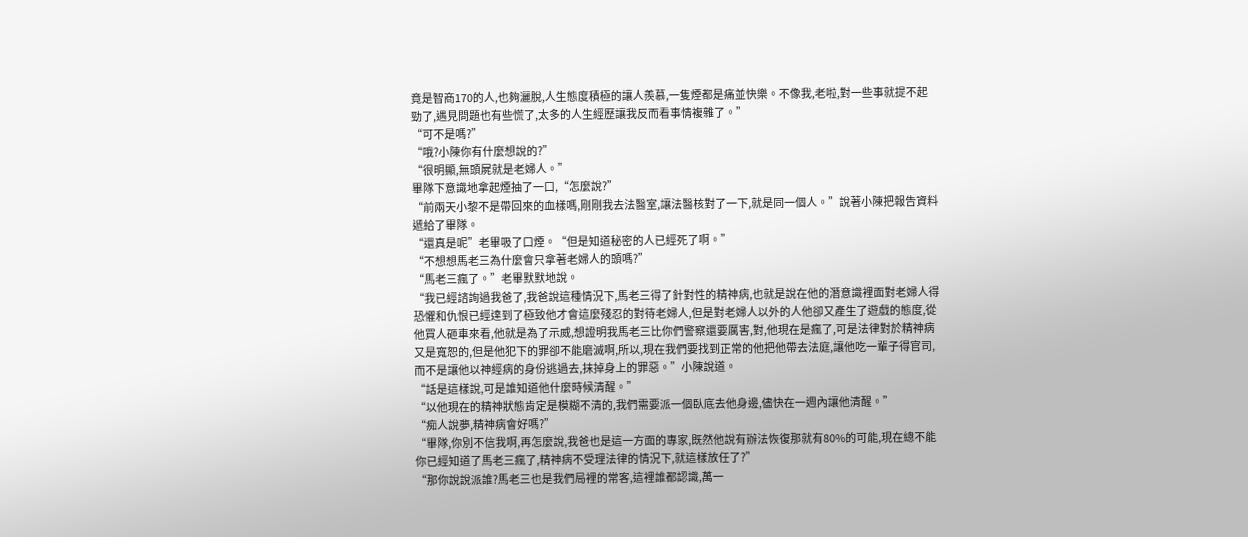竟是智商170的人,也夠灑脫,人生態度積極的讓人羨慕,一隻煙都是痛並快樂。不像我,老啦,對一些事就提不起勁了,遇見問題也有些慌了,太多的人生經歷讓我反而看事情複雜了。”
“可不是嗎?”
“哦?小陳你有什麼想說的?”
“很明顯,無頭屍就是老婦人。”
畢隊下意識地拿起煙抽了一口,“怎麼說?”
“前兩天小黎不是帶回來的血樣嗎,剛剛我去法醫室,讓法醫核對了一下,就是同一個人。”說著小陳把報告資料遞給了畢隊。
“還真是呢”老畢吸了口煙。“但是知道秘密的人已經死了啊。”
“不想想馬老三為什麼會只拿著老婦人的頭嗎?”
“馬老三瘋了。”老畢默默地說。
“我已經諮詢過我爸了,我爸說這種情況下,馬老三得了針對性的精神病,也就是說在他的潛意識裡面對老婦人得恐懼和仇恨已經達到了極致他才會這麼殘忍的對待老婦人,但是對老婦人以外的人他卻又產生了遊戲的態度,從他買人砸車來看,他就是為了示威,想證明我馬老三比你們警察還要厲害,對,他現在是瘋了,可是法律對於精神病又是寬恕的,但是他犯下的罪卻不能磨滅啊,所以,現在我們要找到正常的他把他帶去法庭,讓他吃一輩子得官司,而不是讓他以神經病的身份逃過去,抹掉身上的罪惡。”小陳說道。
“話是這樣說,可是誰知道他什麼時候清醒。”
“以他現在的精神狀態肯定是模糊不清的,我們需要派一個臥底去他身邊,儘快在一週內讓他清醒。”
“痴人說夢,精神病會好嗎?”
“畢隊,你別不信我啊,再怎麼說,我爸也是這一方面的專家,既然他說有辦法恢復那就有80%的可能,現在總不能你已經知道了馬老三瘋了,精神病不受理法律的情況下,就這樣放任了?”
“那你說說派誰?馬老三也是我們局裡的常客,這裡誰都認識,萬一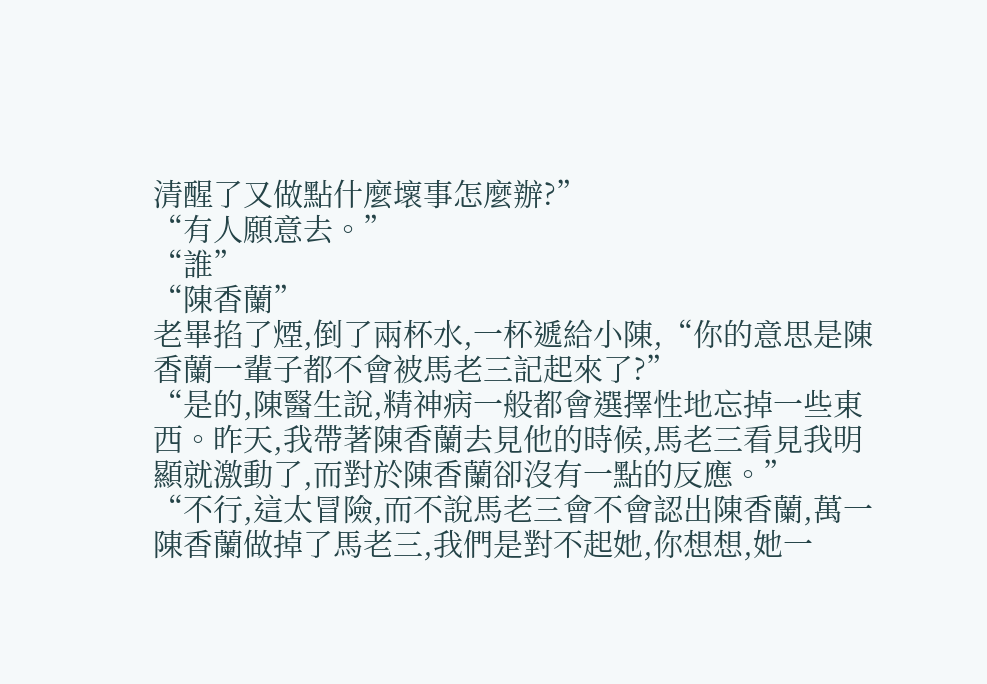清醒了又做點什麼壞事怎麼辦?”
“有人願意去。”
“誰”
“陳香蘭”
老畢掐了煙,倒了兩杯水,一杯遞給小陳,“你的意思是陳香蘭一輩子都不會被馬老三記起來了?”
“是的,陳醫生說,精神病一般都會選擇性地忘掉一些東西。昨天,我帶著陳香蘭去見他的時候,馬老三看見我明顯就激動了,而對於陳香蘭卻沒有一點的反應。”
“不行,這太冒險,而不說馬老三會不會認出陳香蘭,萬一陳香蘭做掉了馬老三,我們是對不起她,你想想,她一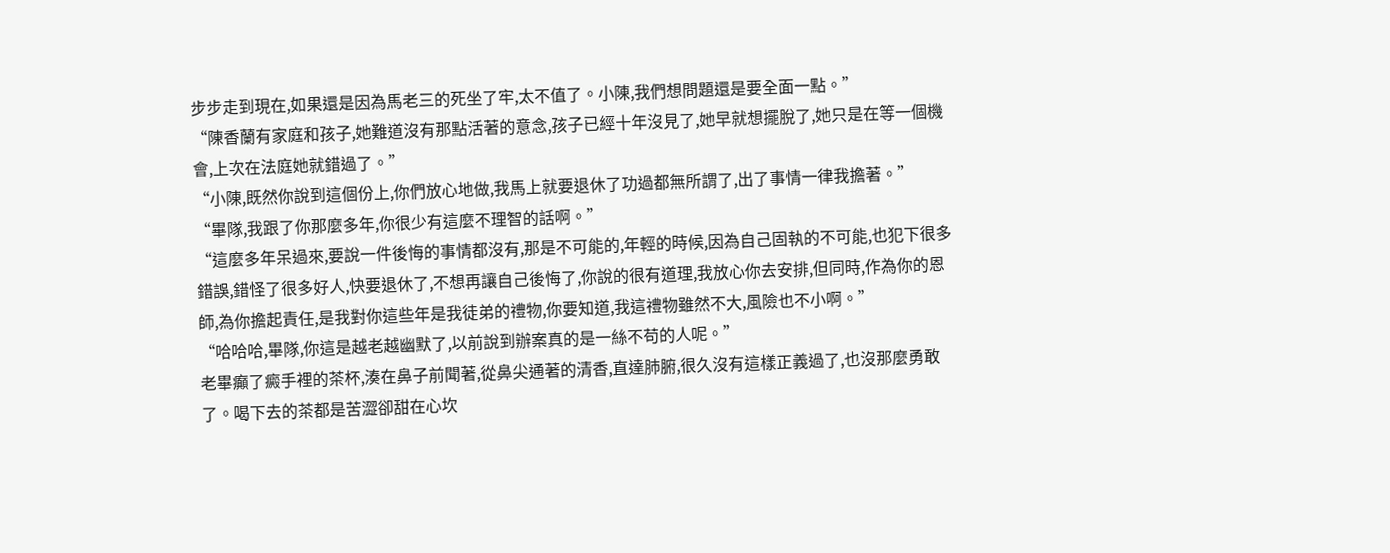步步走到現在,如果還是因為馬老三的死坐了牢,太不值了。小陳,我們想問題還是要全面一點。”
“陳香蘭有家庭和孩子,她難道沒有那點活著的意念,孩子已經十年沒見了,她早就想擺脫了,她只是在等一個機會,上次在法庭她就錯過了。”
“小陳,既然你說到這個份上,你們放心地做,我馬上就要退休了功過都無所謂了,出了事情一律我擔著。”
“畢隊,我跟了你那麼多年,你很少有這麼不理智的話啊。”
“這麼多年呆過來,要說一件後悔的事情都沒有,那是不可能的,年輕的時候,因為自己固執的不可能,也犯下很多錯誤,錯怪了很多好人,快要退休了,不想再讓自己後悔了,你說的很有道理,我放心你去安排,但同時,作為你的恩師,為你擔起責任,是我對你這些年是我徒弟的禮物,你要知道,我這禮物雖然不大,風險也不小啊。”
“哈哈哈,畢隊,你這是越老越幽默了,以前說到辦案真的是一絲不苟的人呢。”
老畢癲了癜手裡的茶杯,湊在鼻子前聞著,從鼻尖通著的清香,直達肺腑,很久沒有這樣正義過了,也沒那麼勇敢了。喝下去的茶都是苦澀卻甜在心坎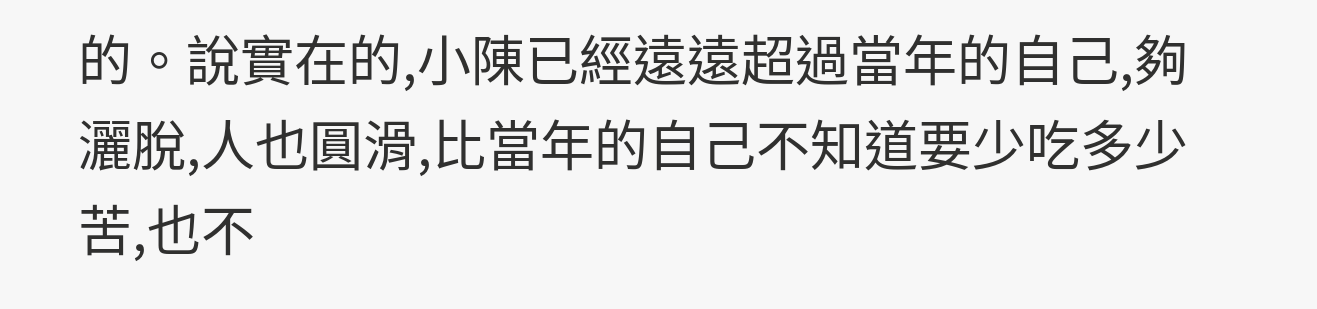的。說實在的,小陳已經遠遠超過當年的自己,夠灑脫,人也圓滑,比當年的自己不知道要少吃多少苦,也不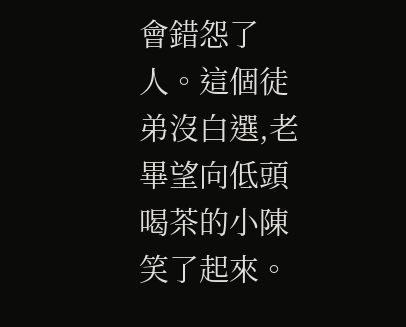會錯怨了人。這個徒弟沒白選,老畢望向低頭喝茶的小陳笑了起來。